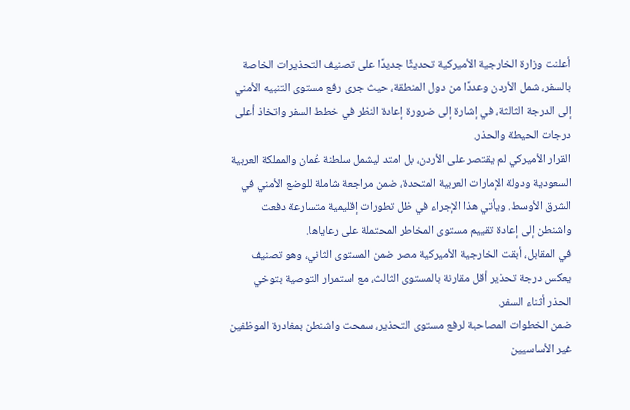أعلنت وزارة الخارجية الأميركية تحديثًا جديدًا على تصنيف التحذيرات الخاصة بالسفر، شمل الأردن وعددًا من دول المنطقة، حيث جرى رفع مستوى التنبيه الأمني إلى الدرجة الثالثة، في إشارة إلى ضرورة إعادة النظر في خطط السفر واتخاذ أعلى درجات الحيطة والحذر.
القرار الأميركي لم يقتصر على الأردن، بل امتد ليشمل سلطنة عُمان والمملكة العربية السعودية ودولة الإمارات العربية المتحدة، ضمن مراجعة شاملة للوضع الأمني في الشرق الأوسط. ويأتي هذا الإجراء في ظل تطورات إقليمية متسارعة دفعت واشنطن إلى إعادة تقييم مستوى المخاطر المحتملة على رعاياها.
في المقابل، أبقت الخارجية الأميركية مصر ضمن المستوى الثاني، وهو تصنيف يعكس درجة تحذير أقل مقارنة بالمستوى الثالث، مع استمرار التوصية بتوخي الحذر أثناء السفر.
ضمن الخطوات المصاحبة لرفع مستوى التحذير، سمحت واشنطن بمغادرة الموظفين غير الأساسيين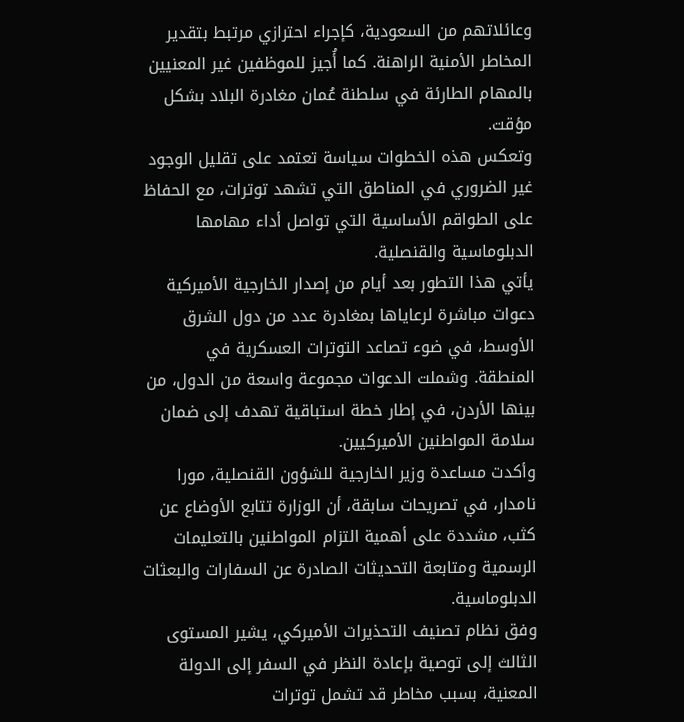وعائلاتهم من السعودية، كإجراء احترازي مرتبط بتقدير المخاطر الأمنية الراهنة. كما أُجيز للموظفين غير المعنيين بالمهام الطارئة في سلطنة عُمان مغادرة البلاد بشكل مؤقت.
وتعكس هذه الخطوات سياسة تعتمد على تقليل الوجود غير الضروري في المناطق التي تشهد توترات، مع الحفاظ على الطواقم الأساسية التي تواصل أداء مهامها الدبلوماسية والقنصلية.
يأتي هذا التطور بعد أيام من إصدار الخارجية الأميركية دعوات مباشرة لرعاياها بمغادرة عدد من دول الشرق الأوسط، في ضوء تصاعد التوترات العسكرية في المنطقة. وشملت الدعوات مجموعة واسعة من الدول، من بينها الأردن، في إطار خطة استباقية تهدف إلى ضمان سلامة المواطنين الأميركيين.
وأكدت مساعدة وزير الخارجية للشؤون القنصلية، مورا نامدار، في تصريحات سابقة، أن الوزارة تتابع الأوضاع عن كثب، مشددة على أهمية التزام المواطنين بالتعليمات الرسمية ومتابعة التحديثات الصادرة عن السفارات والبعثات الدبلوماسية.
وفق نظام تصنيف التحذيرات الأميركي، يشير المستوى الثالث إلى توصية بإعادة النظر في السفر إلى الدولة المعنية، بسبب مخاطر قد تشمل توترات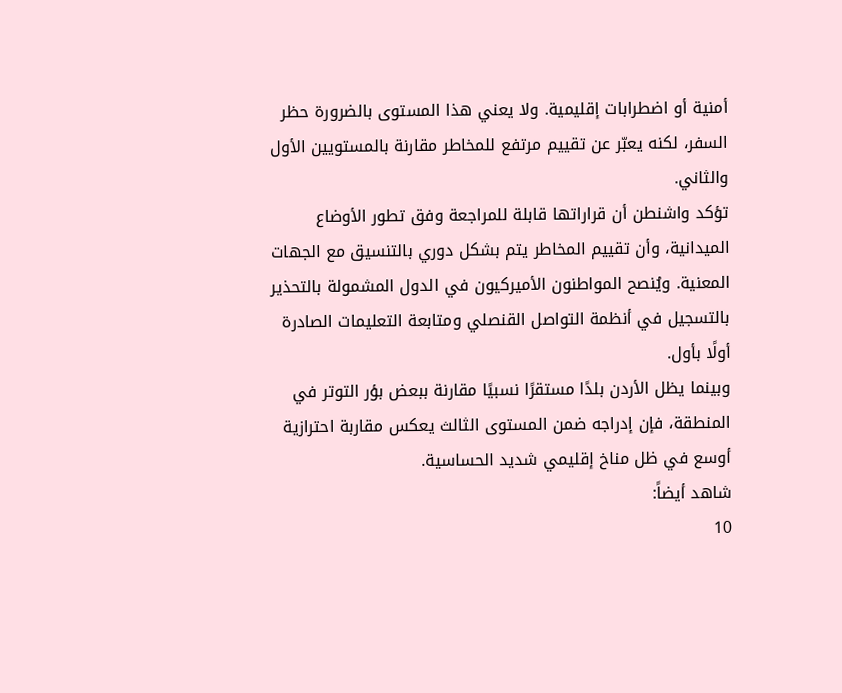أمنية أو اضطرابات إقليمية. ولا يعني هذا المستوى بالضرورة حظر السفر، لكنه يعبّر عن تقييم مرتفع للمخاطر مقارنة بالمستويين الأول والثاني.
تؤكد واشنطن أن قراراتها قابلة للمراجعة وفق تطور الأوضاع الميدانية، وأن تقييم المخاطر يتم بشكل دوري بالتنسيق مع الجهات المعنية. ويُنصح المواطنون الأميركيون في الدول المشمولة بالتحذير بالتسجيل في أنظمة التواصل القنصلي ومتابعة التعليمات الصادرة أولًا بأول.
وبينما يظل الأردن بلدًا مستقرًا نسبيًا مقارنة ببعض بؤر التوتر في المنطقة، فإن إدراجه ضمن المستوى الثالث يعكس مقاربة احترازية أوسع في ظل مناخ إقليمي شديد الحساسية.
شاهد أيضاً:
10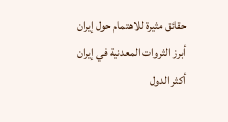حقائق مثيرة للاهتمام حول إيران
أبرز الثروات المعدنية في إيران
أكثر الدول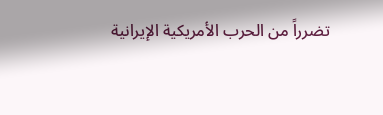تضرراً من الحرب الأمريكية الإيرانية